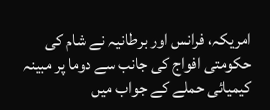امریکہ، فرانس اور برطانیہ نے شام کی حکومتی افواج کی جانب سے دوما پر مبینہ کیمیائی حملے کے جواب میں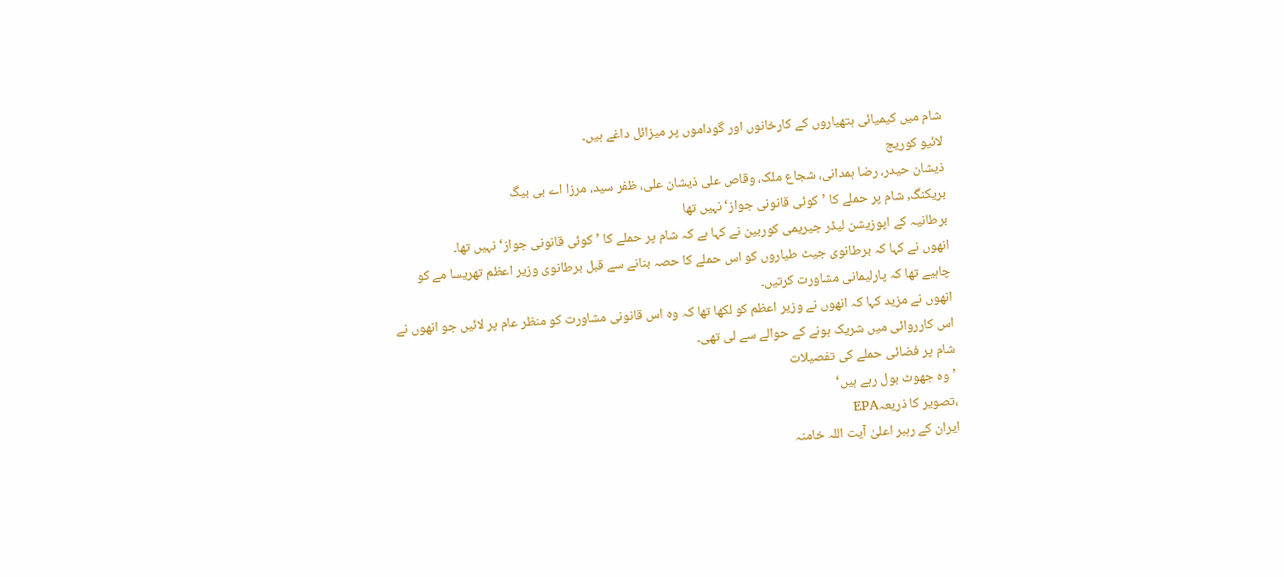شام میں کیمیائی ہتھیاروں کے کارخانوں اور گوداموں پر میزائل داغے ہیں۔
لائیو کوریج
ذیشان حیدر، رضا ہمدانی، شجاع ملک، وقاص علی ذیشان علی، ظفر سید، مرزا اے بی بیگ
بریکنگ, شام پر حملے کا ’کوئی قانونی جواز‘ نہیں تھا
برطانیہ کے اپوزیشن لیڈر جیریمی کوربین نے کہا ہے کہ شام پر حملے کا ’کوئی قانونی جواز‘ نہیں تھا۔
انھوں نے کہا کہ برطانوی جیٹ طیاروں کو اس حملے کا حصہ بنانے سے قبل برطانوی وزیر اعظم تھریسا مے کو چاہیے تھا کہ پارلیمانی مشاورت کرتیں۔
انھوں نے مزید کہا کہ انھوں نے وزیر اعظم کو لکھا تھا کہ وہ اس قانونی مشاورت کو منظر عام پر لائیں جو انھوں نے اس کارروائی میں شریک ہونے کے حوالے سے لی تھی۔
شام پر فضائی حملے کی تفصیلات
’وہ جھوٹ بول رہے ہیں‘
،تصویر کا ذریعہEPA
ایران کے رہبر اعلیٰ آیت اللہ خامنہ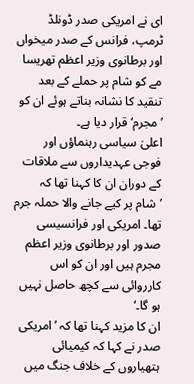ای نے امریکی صدر ڈونلڈ ٹرمپ، فرانس کے صدر میخواں اور برطانوی وزیر اعظم تھریسا مے کو شام پر حملے کے بعد تنقید کا نشانہ بناتے ہوئے ان کو ’مجرم‘ قرار دیا ہے۔
اعلیٰ سیاسی رہنماؤں اور فوجی عہدیداروں سے ملاقات کے دوران ان کا کہنا تھا کہ ’شام پر کیے جانے والا حملہ جرم تھا۔ امریکی اور فرانسیسی صدور اور برطانوی وزیر اعظم مجرم ہیں اور ان کو اس کارروائی سے کچھ حاصل نہیں ہو گا۔‘
ان کا مزید کہنا تھا کہ ’امریکی صدر نے کہا کہ کیمیائی ہتھیاروں کے خلاف جنگ میں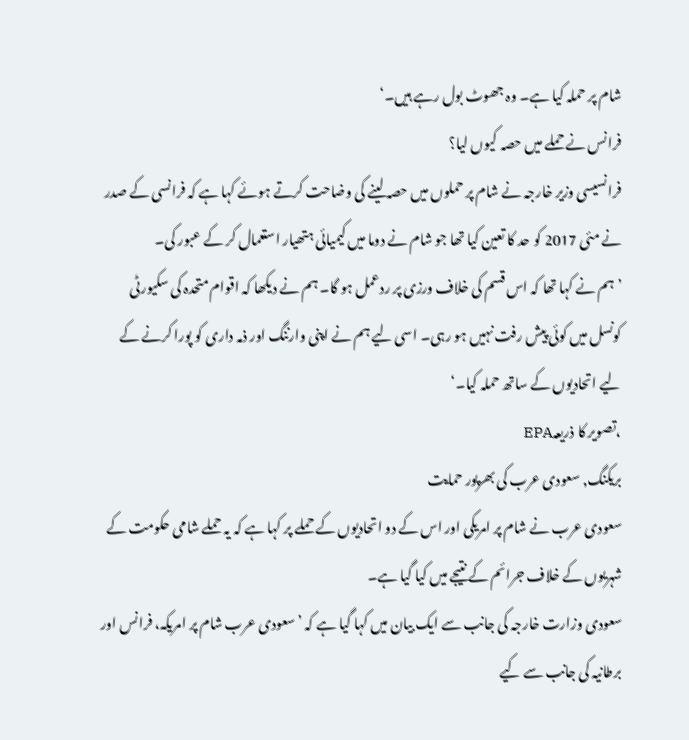شام پر حملہ کیا ہے۔ وہ جھوٹ بول رہے ہیں۔‘
فرانس نے حملے میں حصہ کیوں لیا؟
فرانسیسی وزیر خارجہ نے شام پر حملوں میں حصہ لینے کی وضاحت کرتے ہوئے کہا ہے کہ فرانسی کے صدر نے مئی 2017 کو حد کا تعین کیا تھا جو شام نے دوما میں کیمیائی ہتھیار استعمال کر کے عبور کی۔
’ہم نے کہا تھا کہ اس قسم کی خلاف ورزی پر ردعمل ہو گا۔ ہم نے دیکھا کہ اقوام متحدہ کی سکیورٹی کونسل میں کوئی پیش رفت نہیں ہو رہی۔ اسی لیے ہم نے اپنی وارننگ اور ذمہ داری کو پورا کرنے کے لیے اتحادیوں کے ساتھ حملہ کیا۔‘
،تصویر کا ذریعہEPA
بریکنگ, سعودی عرب کی بھرپور حمایت
سعودی عرب نے شام پر امریکی اور اس کے دو اتحادیوں کے حملے پر کہا ہے کہ یہ حملے شامی حکومت کے شہریوں کے خلاف جرائم کے نتیجے میں کیا گیا ہے۔
سعودی وزارت خارجہ کی جانب سے ایک بیان میں کہا گیا ہے کہ ’سعودی عرب شام پر امریکہ، فرانس اور برطانیہ کی جانب سے کیے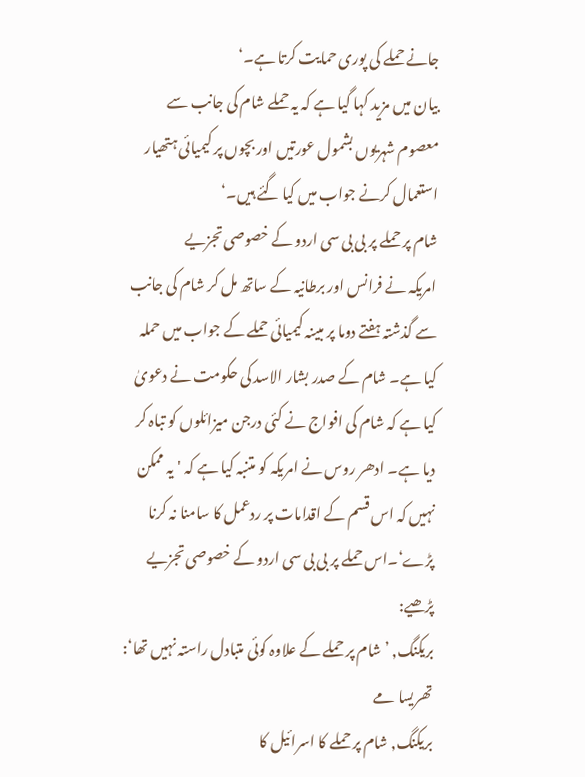جانے حملے کی پوری حمایت کرتا ہے۔‘
بیان میں مزید کہا گیا ہے کہ یہ حملے شام کی جانب سے معصوم شہریوں بشمول عورتیں اور بچوں پر کیمیائی ہتھیار استعمال کرنے جواب میں کیا گئے ہیں۔‘
شام پر حملے پر بی بی سی اردو کے خصوصی تجزیے
امریکہ نے فرانس اور برطانیہ کے ساتھ مل کر شام کی جانب سے گذشتہ ہفتے دوما پر مبینہ کیمیائی حملے کے جواب میں حملہ کیا ہے۔ شام کے صدر بشار الاسد کی حکومت نے دعویٰ کیا ہے کہ شام کی افواج نے کئی درجن میزائلوں کو تباہ کر دیا ہے۔ ادھر روس نے امریکہ کو متنبہ کیا ہے کہ 'یہ ممکن نہیں کہ اس قسم کے اقدامات پر ردعمل کا سامنا نہ کرنا پڑے‘۔اس حملے پر بی بی سی اردو کے خصوصی تجزیے پڑھیے:
بریکنگ, ’شام پر حملے کے علاوہ کوئی متبادل راستہ نہیں تھا‘: تھریسا مے
بریکنگ, شام پر حملے کا اسرائیل کا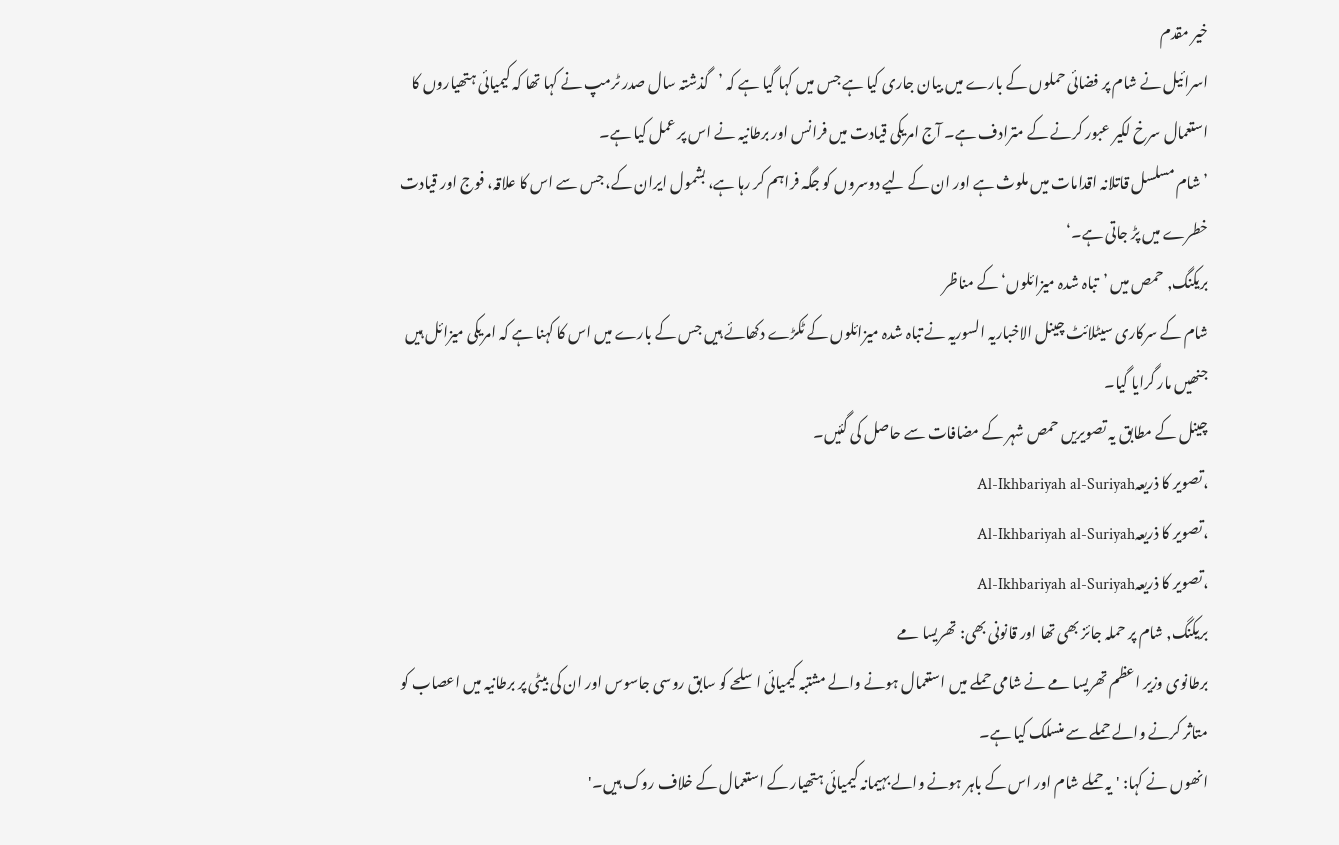خیر مقدم
اسرائیل نے شام پر فضائی حملوں کے بارے میں بیان جاری کیا ہے جس میں کہا گیا ہے کہ ’گذشتہ سال صدر ٹرمپ نے کہا تھا کہ کیمیائی ہتھیاروں کا استعمال سرخ لکیر عبور کرنے کے مترادف ہے۔ آج امریکی قیادت میں فرانس اور برطانیہ نے اس پر عمل کیا ہے۔
’شام مسلسل قاتلانہ اقدامات میں ملوث ہے اور ان کے لیے دوسروں کو جگہ فراہم کر رہا ہے، بشمول ایران کے، جس سے اس کا علاقہ، فوج اور قیادت خطرے میں پڑ جاتی ہے۔‘
بریکنگ, حمص میں ’تباہ شدہ میزائلوں‘ کے مناظر
شام کے سرکاری سیٹلائٹ چینل الاخباریہ السوریہ نے تباہ شدہ میزائلوں کے ٹکڑے دکھائے ہیں جس کے بارے میں اس کا کہنا ہے کہ امریکی میزائل ہیں جنھیں مار گرایا گیا۔
چینل کے مطابق یہ تصویریں حمص شہر کے مضافات سے حاصل کی گئیں۔
،تصویر کا ذریعہAl-Ikhbariyah al-Suriyah
،تصویر کا ذریعہAl-Ikhbariyah al-Suriyah
،تصویر کا ذریعہAl-Ikhbariyah al-Suriyah
بریکنگ, شام پر حملہ جائز بھی تھا اور قانونی بھی: تھریسا مے
برطانوی وزیر اعظم تھریسا مے نے شامی حملے میں استعمال ہونے والے مشتبہ کیمیائی اسلحے کو سابق روسی جاسوس اور ان کی بیٹی پر برطانیہ میں اعصاب کو متاثر کرنے والے حملے سے منسلک کیا ہے۔
انھوں نے کہا: 'یہ حملے شام اور اس کے باہر ہونے والے بہیمانہ کیمیائی ہتھیار کے استعمال کے خلاف روک ہیں۔'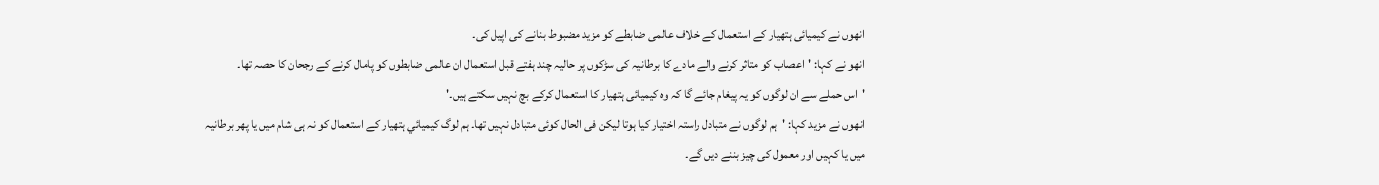انھوں نے کیمیائی ہتھیار کے استعمال کے خلاف عالمی ضابطے کو مزید مضبوط بنانے کی اپیل کی۔
انھو نے کہا: 'اعصاب کو متاثر کرنے والے مادے کا برطانیہ کی سڑکوں پر حالیہ چند ہفتے قبل استعمال ان عالمی ضابطوں کو پامال کرنے کے رجحان کا حصہ تھا۔
'اس حملے سے ان لوگوں کو یہ پیغام جائے گا کہ وہ کیمیائی ہتھیار کا استعمال کرکے بچ نہیں سکتے ہیں۔'
انھوں نے مزید کہا: 'ہم لوگوں نے متبادل راستہ اختیار کیا ہوتا لیکن فی الحال کوئی متبادل نہیں تھا۔ ہم لوگ کیمیائي ہتھیار کے استعمال کو نہ ہی شام میں یا پھر برطانیہ میں یا کہیں اور معمول کی چیز بننے دیں گے۔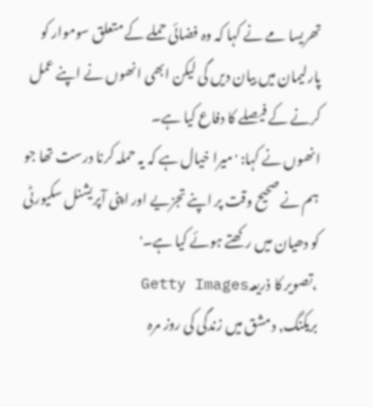تھریسا مے نے کہا کہ وہ فضائی حملے کے متعلق سوموار کو پارلیمان میں بیان دیں گی لیکن ابھی انھوں نے اپنے عمل کرنے کے فیصلے کا دفاع کیا ہے۔
انھوں نے کہا: 'میرا خیال ہے کہ یہ حملہ کرنا درست تھا جو ہم نے صحیح وقت پر اپنے تجزیے اور اپنی آپریشنل سکیورٹی کو دھیان میں رکھتے ہوئے کیا ہے۔'
،تصویر کا ذریعہGetty Images
بریکنگ, دمشق میں زندگی کی روز مرہ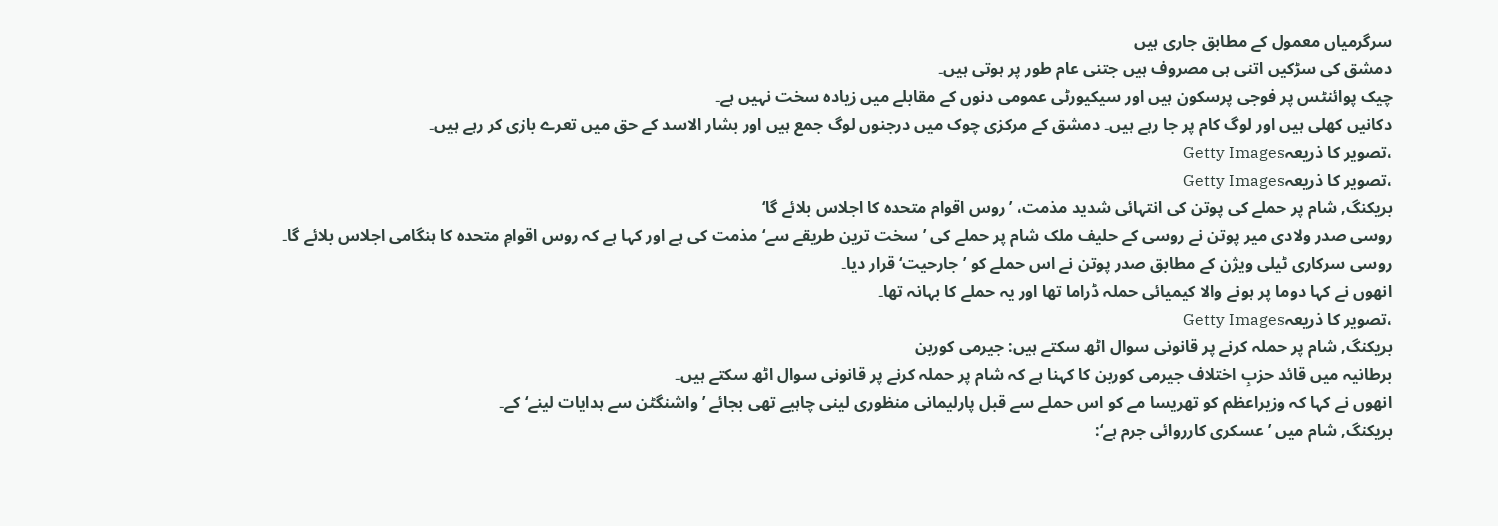سرگرمیاں معمول کے مطابق جاری ہیں
دمشق کی سڑکیں اتنی ہی مصروف ہیں جتنی عام طور پر ہوتی ہیں۔
چیک پوائنٹس پر فوجی پرسکون ہیں اور سیکیورٹی عمومی دنوں کے مقابلے میں زیادہ سخت نہیں ہے۔
دکانیں کھلی ہیں اور لوگ کام پر جا رہے ہیں۔ دمشق کے مرکزی چوک میں درجنوں لوگ جمع ہیں اور بشار الاسد کے حق میں تعرے بازی کر رہے ہیں۔
،تصویر کا ذریعہGetty Images
،تصویر کا ذریعہGetty Images
بریکنگ, شام پر حملے کی پوتن کی انتہائی شدید مذمت، ’روس اقوام متحدہ کا اجلاس بلائے گا‘
روسی صدر ولادی میر پوتن نے روسی کے حلیف ملک شام پر حملے کی ’سخت ترین طریقے سے‘ مذمت کی ہے اور کہا ہے کہ روس اقوامِ متحدہ کا ہنگامی اجلاس بلائے گا۔
روسی سرکاری ٹیلی ویژن کے مطابق صدر پوتن نے اس حملے کو ’جارحیت‘ قرار دیا۔
انھوں نے کہا دوما پر ہونے والا کیمیائی حملہ ڈراما تھا اور یہ حملے کا بہانہ تھا۔
،تصویر کا ذریعہGetty Images
بریکنگ, شام پر حملہ کرنے پر قانونی سوال اٹھ سکتے ہیں: جیرمی کوربن
برطانیہ میں قائد حزبِ اختلاف جیرمی کوربن کا کہنا ہے کہ شام پر حملہ کرنے پر قانونی سوال اٹھ سکتے ہیں۔
انھوں نے کہا کہ وزیراعظم کو تھریسا مے کو اس حملے سے قبل پارلیمانی منظوری لینی چاہیے تھی بجائے ’واشنگٹن سے ہدایات لینے‘ کے۔
بریکنگ, شام میں ’عسکری کارروائی جرم ہے‘: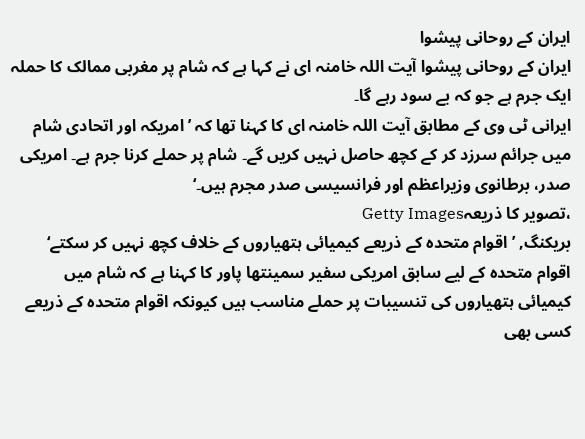ایران کے روحانی پیشوا
ایران کے روحانی پیشوا آیت اللہ خامنہ ای نے کہا ہے کہ شام پر مغربی ممالک کا حملہ ایک جرم ہے جو کہ بے سود رہے گا۔
ایرانی ٹی وی کے مطابق آیت اللہ خامنہ ای کا کہنا تھا کہ ’امریکہ اور اتحادی شام میں جرائم سرزد کر کے کچھ حاصل نہیں کریں گے۔ شام پر حملے کرنا جرم ہے۔ امریکی صدر، برطانوی وزیراعظم اور فرانسیسی صدر مجرم ہیں۔‘
،تصویر کا ذریعہGetty Images
بریکنگ, ’اقوام متحدہ کے ذریعے کیمیائی ہتھیاروں کے خلاف کچھ نہیں کر سکتے‘
اقوام متحدہ کے لیے سابق امریکی سفیر سمینتھا پاور کا کہنا ہے کہ شام میں کیمیائی ہتھیاروں کی تنسیبات پر حملے مناسب ہیں کیونکہ اقوام متحدہ کے ذریعے کسی بھی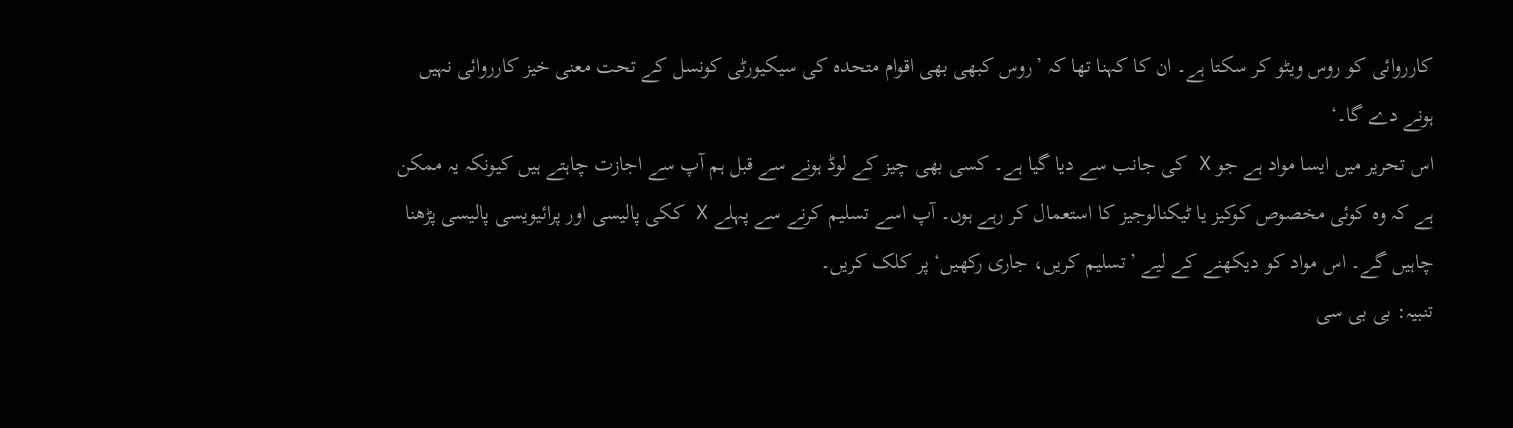کارروائی کو روس ویٹو کر سکتا ہے۔ ان کا کہنا تھا کہ ’روس کبھی بھی اقوام متحدہ کی سیکیورٹی کونسل کے تحت معنی خیز کارروائی نہیں ہونے دے گا۔‘
اس تحریر میں ایسا مواد ہے جو X کی جانب سے دیا گیا ہے۔ کسی بھی چیز کے لوڈ ہونے سے قبل ہم آپ سے اجازت چاہتے ہیں کیونکہ یہ ممکن ہے کہ وہ کوئی مخصوص کوکیز یا ٹیکنالوجیز کا استعمال کر رہے ہوں۔ آپ اسے تسلیم کرنے سے پہلے X ککی پالیسی اور پرائیویسی پالیسی پڑھنا چاہیں گے۔ اس مواد کو دیکھنے کے لیے ’تسلیم کریں، جاری رکھیں‘ پر کلک کریں۔
تنبیہ: بی بی سی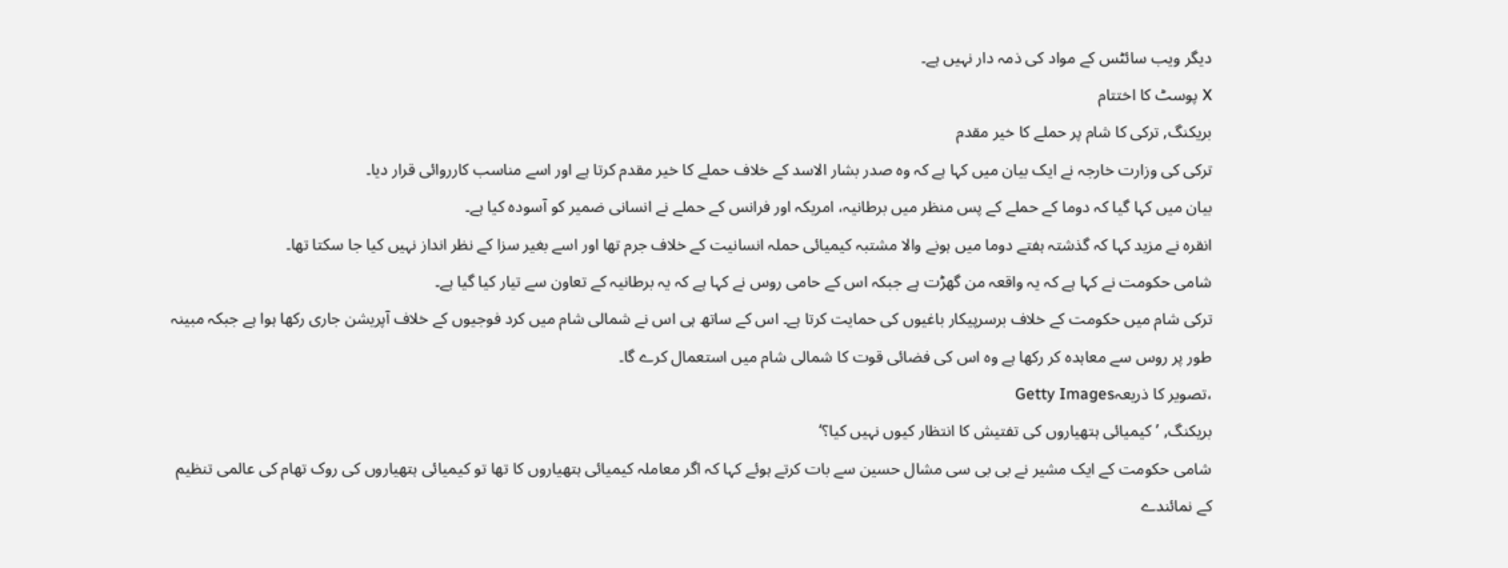دیگر ویب سائٹس کے مواد کی ذمہ دار نہیں ہے۔
X پوسٹ کا اختتام
بریکنگ, ترکی کا شام پر حملے کا خیر مقدم
ترکی کی وزارت خارجہ نے ایک بیان میں کہا ہے کہ وہ صدر بشار الاسد کے خلاف حملے کا خیر مقدم کرتا ہے اور اسے مناسب کارروائی قرار دیا۔
بیان میں کہا گیا کہ دوما کے حملے کے پس منظر میں برطانیہ، امریکہ اور فرانس کے حملے نے انسانی ضمیر کو آسودہ کیا ہے۔
انقرہ نے مزید کہا کہ گذشتہ ہفتے دوما میں ہونے والا مشتبہ کیمیائی حملہ انسانیت کے خلاف جرم تھا اور اسے بغیر سزا کے نظر انداز نہیں کیا جا سکتا تھا۔
شامی حکومت نے کہا ہے کہ یہ واقعہ من گھڑت ہے جبکہ اس کے حامی روس نے کہا ہے کہ یہ برطانیہ کے تعاون سے تیار کیا گيا ہے۔
ترکی شام میں حکومت کے خلاف برسرپیکار باغیوں کی حمایت کرتا ہے۔ اس کے ساتھ ہی اس نے شمالی شام میں کرد فوجیوں کے خلاف آپریشن جاری رکھا ہوا ہے جبکہ مبینہ طور پر روس سے معاہدہ کر رکھا ہے وہ اس کی فضائی قوت کا شمالی شام میں استعمال کرے گا۔
،تصویر کا ذریعہGetty Images
بریکنگ, ’کیمیائی ہتھیاروں کی تفتیش کا انتظار کیوں نہیں کیا؟‘
شامی حکومت کے ایک مشیر نے بی بی سی مشال حسین سے بات کرتے ہوئے کہا کہ اگر معاملہ کیمیائی ہتھیاروں کا تھا تو کیمیائی ہتھیاروں کی روک تھام کی عالمی تنظیم کے نمائندے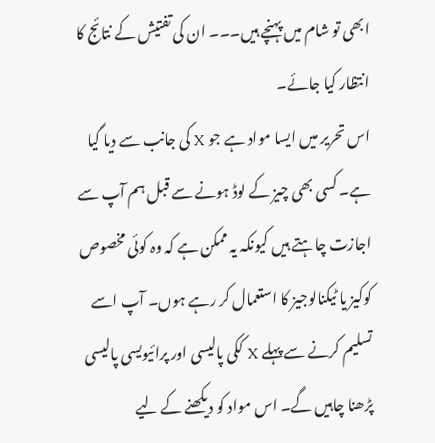ابھی تو شام میں پہنچے ہیں۔۔۔ ان کی تفتیش کے نتائج کا انتظار کیا جائے۔
اس تحریر میں ایسا مواد ہے جو X کی جانب سے دیا گیا ہے۔ کسی بھی چیز کے لوڈ ہونے سے قبل ہم آپ سے اجازت چاہتے ہیں کیونکہ یہ ممکن ہے کہ وہ کوئی مخصوص کوکیز یا ٹیکنالوجیز کا استعمال کر رہے ہوں۔ آپ اسے تسلیم کرنے سے پہلے X ککی پالیسی اور پرائیویسی پالیسی پڑھنا چاہیں گے۔ اس مواد کو دیکھنے کے لیے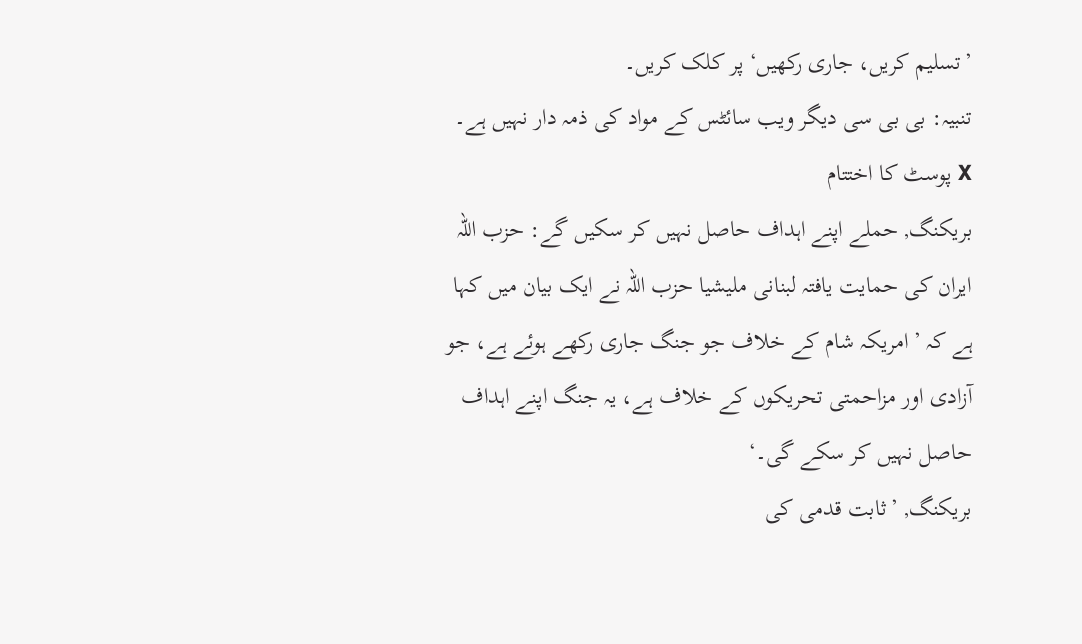’تسلیم کریں، جاری رکھیں‘ پر کلک کریں۔
تنبیہ: بی بی سی دیگر ویب سائٹس کے مواد کی ذمہ دار نہیں ہے۔
X پوسٹ کا اختتام
بریکنگ, حملے اپنے اہداف حاصل نہیں کر سکیں گے: حزب اللہ
ایران کی حمایت یافتہ لبنانی ملیشیا حزب اللہ نے ایک بیان میں کہا ہے کہ ’امریکہ شام کے خلاف جو جنگ جاری رکھے ہوئے ہے، جو آزادی اور مزاحمتی تحریکوں کے خلاف ہے، یہ جنگ اپنے اہداف حاصل نہیں کر سکے گی۔‘
بریکنگ, ’ثابت قدمی کی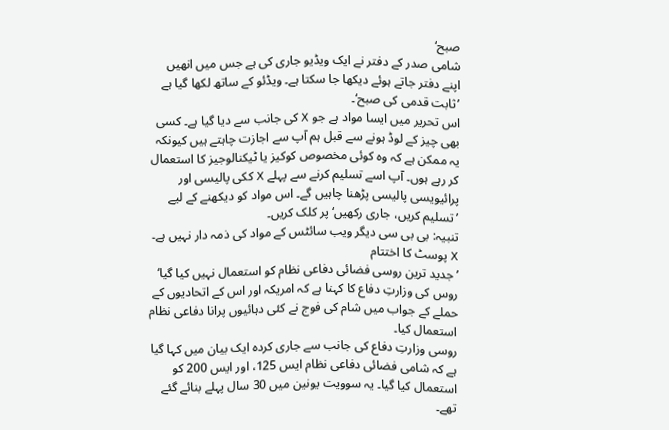صبح‘
شامی صدر کے دفتر نے ایک ویڈیو جاری کی ہے جس میں انھیں اپنے دفتر جاتے ہوئے دیکھا جا سکتا ہے۔ ویڈئو کے ساتھ لکھا گیا ہے ’ثابت قدمی کی صبح‘۔
اس تحریر میں ایسا مواد ہے جو X کی جانب سے دیا گیا ہے۔ کسی بھی چیز کے لوڈ ہونے سے قبل ہم آپ سے اجازت چاہتے ہیں کیونکہ یہ ممکن ہے کہ وہ کوئی مخصوص کوکیز یا ٹیکنالوجیز کا استعمال کر رہے ہوں۔ آپ اسے تسلیم کرنے سے پہلے X ککی پالیسی اور پرائیویسی پالیسی پڑھنا چاہیں گے۔ اس مواد کو دیکھنے کے لیے ’تسلیم کریں، جاری رکھیں‘ پر کلک کریں۔
تنبیہ: بی بی سی دیگر ویب سائٹس کے مواد کی ذمہ دار نہیں ہے۔
X پوسٹ کا اختتام
’جدید ترین روسی فضائی دفاعی نظام کو استعمال نہیں کیا گیا‘
روس کی وزارتِ دفاع کا کہنا ہے کہ امریکہ اور اس کے اتحادیوں کے حملے کے جواب میں شام کی فوج نے کئی دہائیوں پرانا دفاعی نظام استعمال کیا۔
روسی وزارتِ دفاع کی جانب سے جاری کردہ ایک بیان میں کہا گیا ہے کہ شامی فضائی دفاعی نظام ایس 125، اور ایس 200 کو استعمال کیا گیا۔ یہ سوویت یونین میں 30 سال پہلے بنائے گئے تھے۔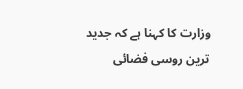وزارت کا کہنا ہے کہ جدید ترین روسی فضائی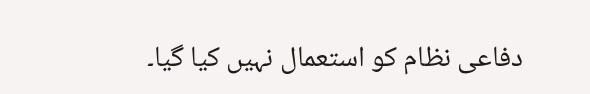دفاعی نظام کو استعمال نہیں کیا گیا۔